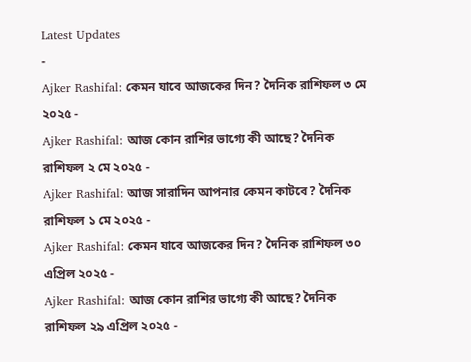Latest Updates
-
Ajker Rashifal: কেমন যাবে আজকের দিন? দৈনিক রাশিফল ৩ মে ২০২৫ -
Ajker Rashifal: আজ কোন রাশির ভাগ্যে কী আছে? দৈনিক রাশিফল ২ মে ২০২৫ -
Ajker Rashifal: আজ সারাদিন আপনার কেমন কাটবে? দৈনিক রাশিফল ১ মে ২০২৫ -
Ajker Rashifal: কেমন যাবে আজকের দিন? দৈনিক রাশিফল ৩০ এপ্রিল ২০২৫ -
Ajker Rashifal: আজ কোন রাশির ভাগ্যে কী আছে? দৈনিক রাশিফল ২৯ এপ্রিল ২০২৫ -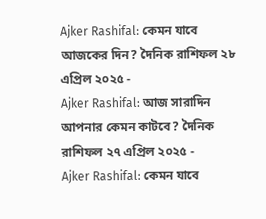Ajker Rashifal: কেমন যাবে আজকের দিন? দৈনিক রাশিফল ২৮ এপ্রিল ২০২৫ -
Ajker Rashifal: আজ সারাদিন আপনার কেমন কাটবে? দৈনিক রাশিফল ২৭ এপ্রিল ২০২৫ -
Ajker Rashifal: কেমন যাবে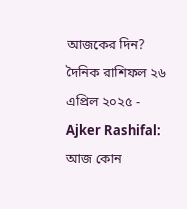আজকের দিন? দৈনিক রাশিফল ২৬ এপ্রিল ২০২৫ -
Ajker Rashifal: আজ কোন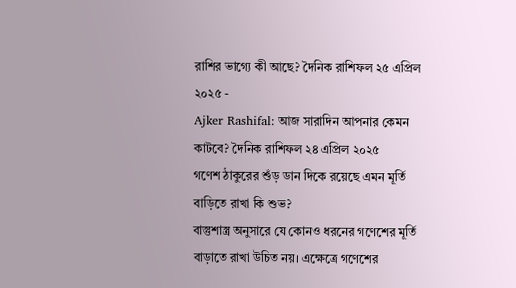রাশির ভাগ্যে কী আছে? দৈনিক রাশিফল ২৫ এপ্রিল ২০২৫ -
Ajker Rashifal: আজ সারাদিন আপনার কেমন কাটবে? দৈনিক রাশিফল ২৪ এপ্রিল ২০২৫
গণেশ ঠাকুরের শুঁড় ডান দিকে রয়েছে এমন মূর্তি বাড়িতে রাখা কি শুভ?
বাস্তুশাস্ত্র অনুসারে যে কোনও ধরনের গণেশের মূর্তি বাড়াতে রাখা উচিত নয়। এক্ষেত্রে গণেশের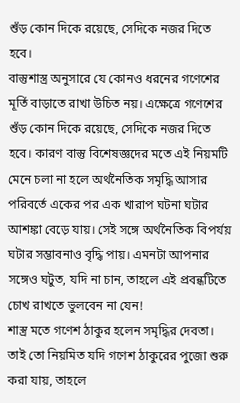শুঁড় কোন দিকে রয়েছে, সেদিকে নজর দিতে হবে।
বাস্তুশাস্ত্র অনুসারে যে কোনও ধরনের গণেশের মূর্তি বাড়াতে রাখা উচিত নয়। এক্ষেত্রে গণেশের শুঁড় কোন দিকে রয়েছে, সেদিকে নজর দিতে হবে। কারণ বাস্তু বিশেষজ্ঞদের মতে এই নিয়মটি মেনে চলা না হলে অর্থনৈতিক সমৃদ্ধি আসার পরিবর্তে একের পর এক খারাপ ঘটনা ঘটার আশঙ্কা বেড়ে যায়। সেই সঙ্গে অর্থনৈতিক বিপর্যয় ঘটার সম্ভাবনাও বৃদ্ধি পায়। এমনটা আপনার সঙ্গেও ঘটুত, যদি না চান, তাহলে এই প্রবন্ধটিতে চোখ রাখতে ভুলবেন না যেন!
শাস্ত্র মতে গণেশ ঠাকুর হলেন সমৃদ্ধির দেবতা। তাই তো নিয়মিত যদি গণেশ ঠাকুরের পুজো শুরু করা যায়, তাহলে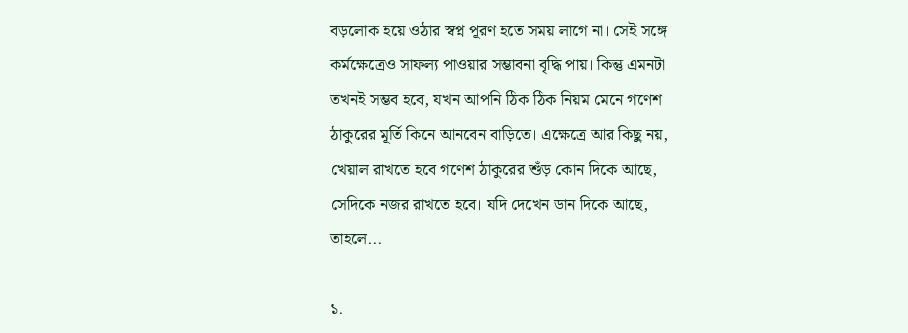বড়লোক হয়ে ওঠার স্বপ্ন পূরণ হতে সময় লাগে না। সেই সঙ্গে কর্মক্ষেত্রেও সাফল্য পাওয়ার সম্ভাবনা বৃদ্ধি পায়। কিন্তু এমনটা তখনই সম্ভব হবে, যখন আপনি ঠিক ঠিক নিয়ম মেনে গণেশ ঠাকুরের মূর্তি কিনে আনবেন বাড়িতে। এক্ষেত্রে আর কিছু নয়, খেয়াল রাখতে হবে গণেশ ঠাকুরের শুঁড় কোন দিকে আছে, সেদিকে নজর রাখতে হবে। যদি দেখেন ডান দিকে আছে, তাহলে...

১.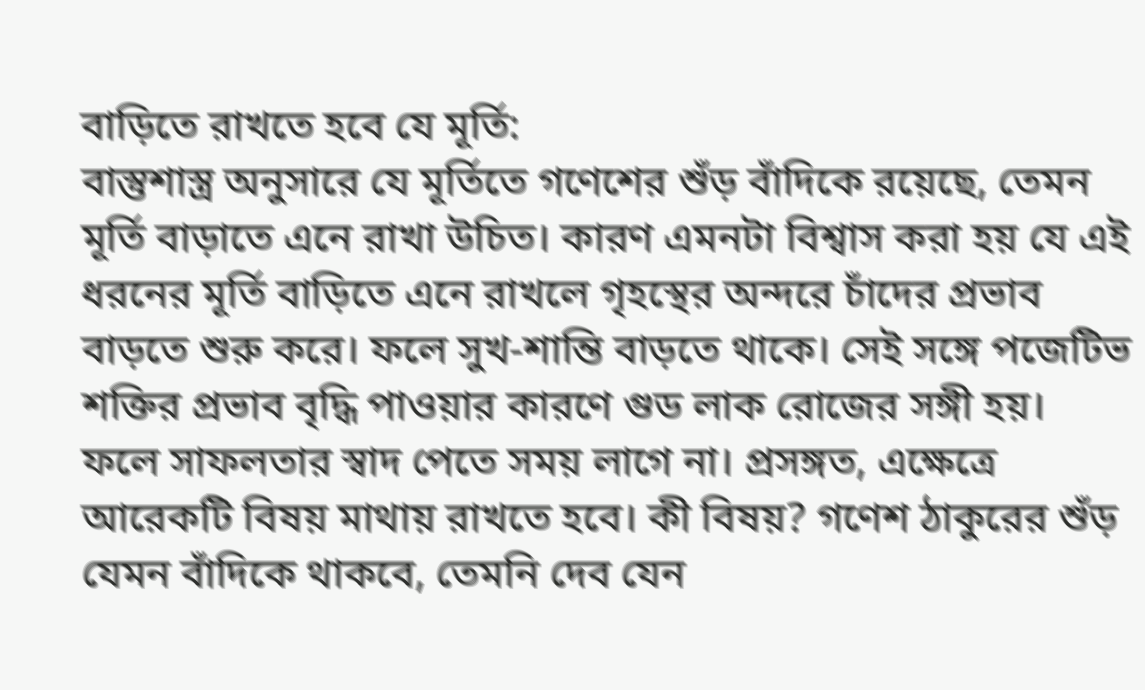বাড়িতে রাখতে হবে যে মূর্তি:
বাস্তুশাস্ত্র অনুসারে যে মূর্তিতে গণেশের শুঁড় বাঁদিকে রয়েছে, তেমন মূর্তি বাড়াতে এনে রাখা উচিত। কারণ এমনটা বিশ্বাস করা হয় যে এই ধরনের মূর্তি বাড়িতে এনে রাখলে গৃহস্থের অন্দরে চাঁদের প্রভাব বাড়তে শুরু করে। ফলে সুখ-শান্তি বাড়তে থাকে। সেই সঙ্গে পজেটিভ শক্তির প্রভাব বৃদ্ধি পাওয়ার কারণে গুড লাক রোজের সঙ্গী হয়। ফলে সাফলতার স্বাদ পেতে সময় লাগে না। প্রসঙ্গত, এক্ষেত্রে আরেকটি বিষয় মাথায় রাখতে হবে। কী বিষয়? গণেশ ঠাকুরের শুঁড় যেমন বাঁদিকে থাকবে, তেমনি দেব যেন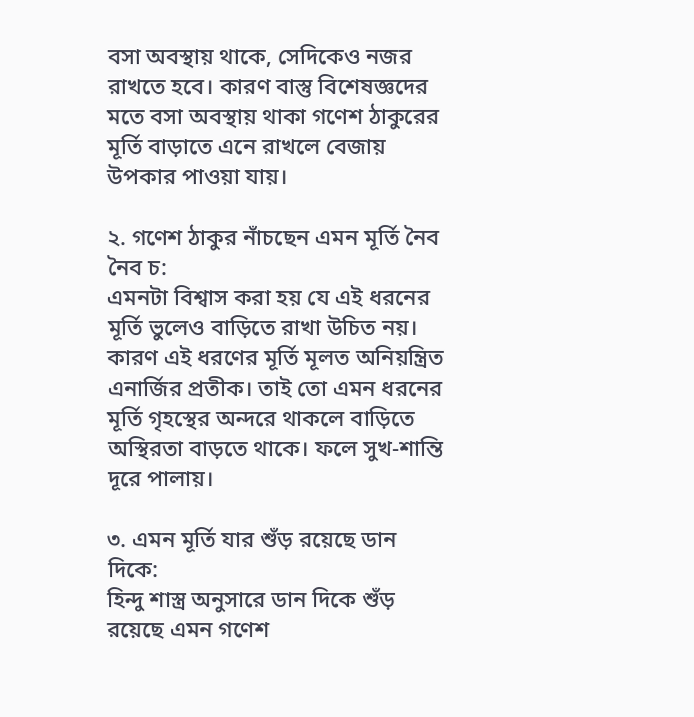বসা অবস্থায় থাকে, সেদিকেও নজর রাখতে হবে। কারণ বাস্তু বিশেষজ্ঞদের মতে বসা অবস্থায় থাকা গণেশ ঠাকুরের মূর্তি বাড়াতে এনে রাখলে বেজায় উপকার পাওয়া যায়।

২. গণেশ ঠাকুর নাঁচছেন এমন মূর্তি নৈব নৈব চ:
এমনটা বিশ্বাস করা হয় যে এই ধরনের মূর্তি ভুলেও বাড়িতে রাখা উচিত নয়। কারণ এই ধরণের মূর্তি মূলত অনিয়ন্ত্রিত এনার্জির প্রতীক। তাই তো এমন ধরনের মূর্তি গৃহস্থের অন্দরে থাকলে বাড়িতে অস্থিরতা বাড়তে থাকে। ফলে সুখ-শান্তি দূরে পালায়।

৩. এমন মূর্তি যার শুঁড় রয়েছে ডান দিকে:
হিন্দু শাস্ত্র অনুসারে ডান দিকে শুঁড় রয়েছে এমন গণেশ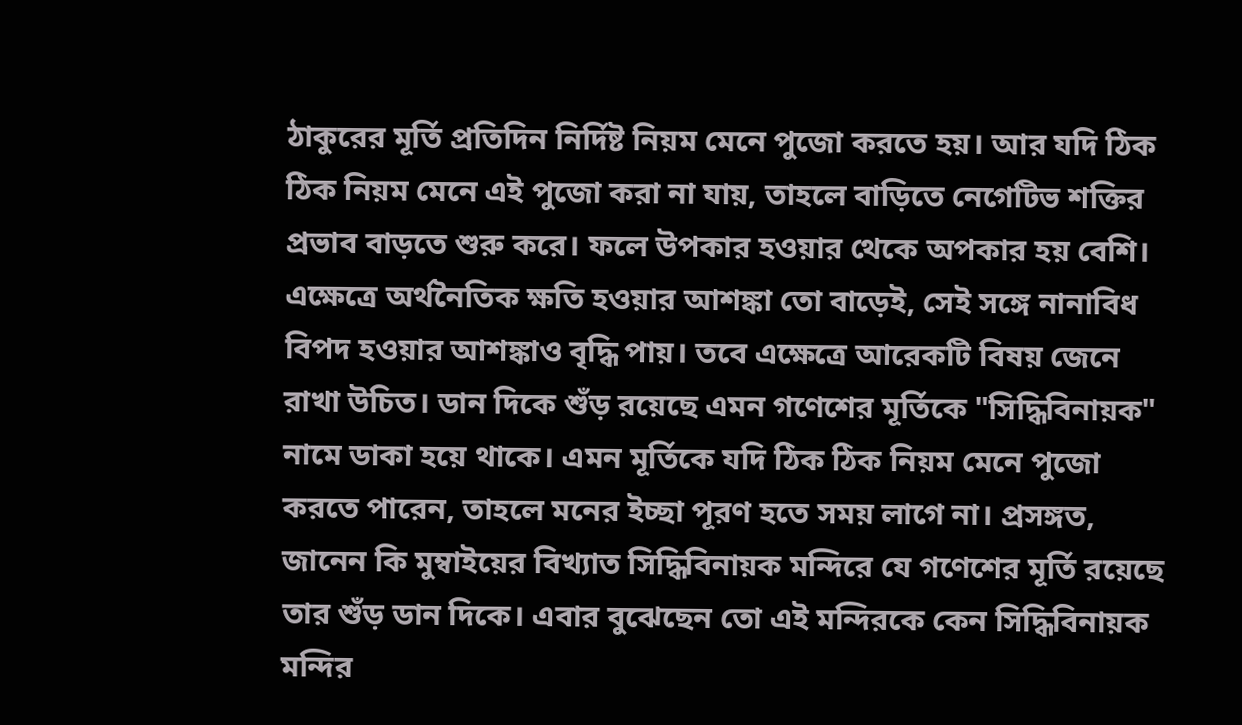ঠাকুরের মূর্তি প্রতিদিন নির্দিষ্ট নিয়ম মেনে পুজো করতে হয়। আর যদি ঠিক ঠিক নিয়ম মেনে এই পুজো করা না যায়, তাহলে বাড়িতে নেগেটিভ শক্তির প্রভাব বাড়তে শুরু করে। ফলে উপকার হওয়ার থেকে অপকার হয় বেশি। এক্ষেত্রে অর্থনৈতিক ক্ষতি হওয়ার আশঙ্কা তো বাড়েই, সেই সঙ্গে নানাবিধ বিপদ হওয়ার আশঙ্কাও বৃদ্ধি পায়। তবে এক্ষেত্রে আরেকটি বিষয় জেনে রাখা উচিত। ডান দিকে শুঁড় রয়েছে এমন গণেশের মূর্তিকে "সিদ্ধিবিনায়ক" নামে ডাকা হয়ে থাকে। এমন মূর্তিকে যদি ঠিক ঠিক নিয়ম মেনে পুজো করতে পারেন, তাহলে মনের ইচ্ছা পূরণ হতে সময় লাগে না। প্রসঙ্গত, জানেন কি মুম্বাইয়ের বিখ্যাত সিদ্ধিবিনায়ক মন্দিরে যে গণেশের মূর্তি রয়েছে তার শুঁড় ডান দিকে। এবার বুঝেছেন তো এই মন্দিরকে কেন সিদ্ধিবিনায়ক মন্দির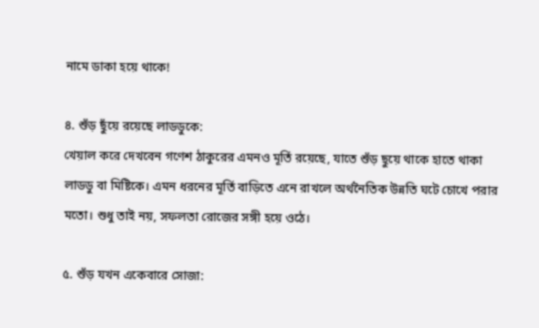নামে ডাকা হয়ে থাকে!

৪. শুঁড় ছুঁয়ে রয়েছে লাডডুকে:
খেয়াল করে দেখবেন গণেশ ঠাকুরের এমনও মূর্তি রয়েছে, যাতে শুঁড় ছুয়ে থাকে হাতে থাকা লাডডু বা মিষ্টিকে। এমন ধরনের মূর্তি বাড়িতে এনে রাখলে অর্থনৈতিক উন্নতি ঘটে চোখে পরার মতো। শুধু তাই নয়, সফলতা রোজের সঙ্গী হয়ে ওঠে।

৫. শুঁড় যখন একেবারে সোজা: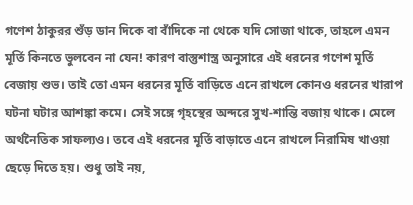গণেশ ঠাকুরর শুঁড় ডান দিকে বা বাঁদিকে না থেকে যদি সোজা থাকে, তাহলে এমন মূর্তি কিনতে ভুলবেন না যেন! কারণ বাস্তুশাস্ত্র অনুসারে এই ধরনের গণেশ মূর্তি বেজায় শুভ। তাই তো এমন ধরনের মূর্তি বাড়িতে এনে রাখলে কোনও ধরনের খারাপ ঘটনা ঘটার আশঙ্কা কমে। সেই সঙ্গে গৃহস্থের অন্দরে সুখ-শান্তি বজায় থাকে। মেলে অর্থনৈতিক সাফল্যও। তবে এই ধরনের মূর্তি বাড়াতে এনে রাখলে নিরামিষ খাওয়া ছেড়ে দিতে হয়। শুধু তাই নয়,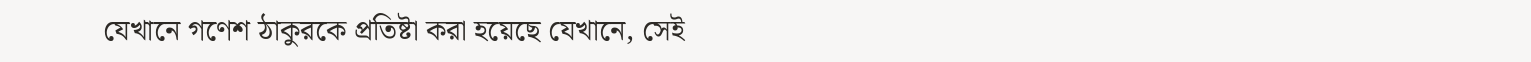যেখানে গণেশ ঠাকুরকে প্রতিষ্টা করা হয়েছে যেখানে, সেই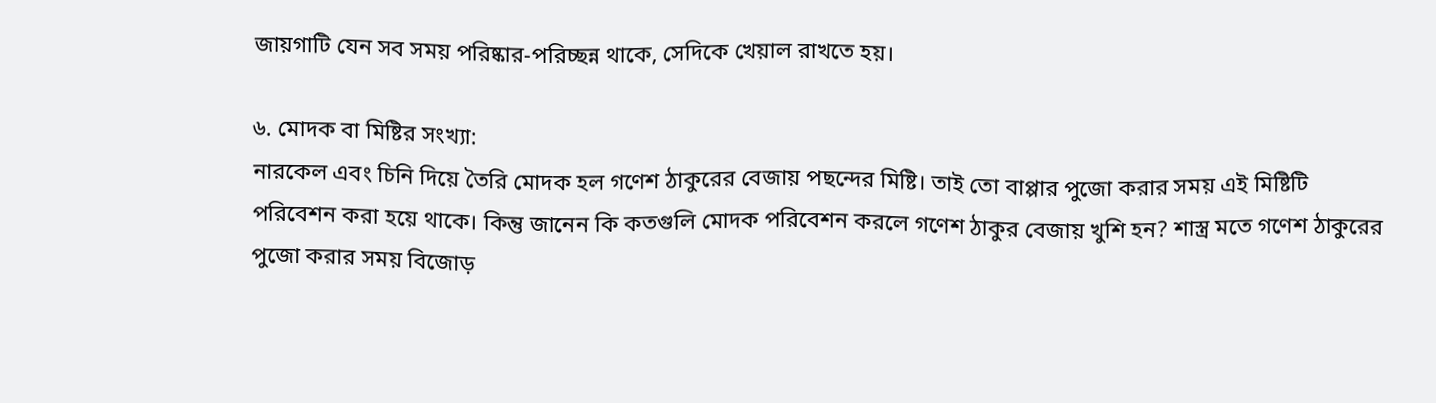জায়গাটি যেন সব সময় পরিষ্কার-পরিচ্ছন্ন থাকে, সেদিকে খেয়াল রাখতে হয়।

৬. মোদক বা মিষ্টির সংখ্যা:
নারকেল এবং চিনি দিয়ে তৈরি মোদক হল গণেশ ঠাকুরের বেজায় পছন্দের মিষ্টি। তাই তো বাপ্পার পুজো করার সময় এই মিষ্টিটি পরিবেশন করা হয়ে থাকে। কিন্তু জানেন কি কতগুলি মোদক পরিবেশন করলে গণেশ ঠাকুর বেজায় খুশি হন? শাস্ত্র মতে গণেশ ঠাকুরের পুজো করার সময় বিজোড়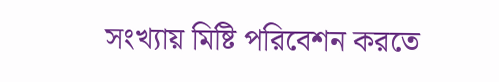সংখ্যায় মিষ্টি পরিবেশন করতে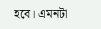হবে। এমনটা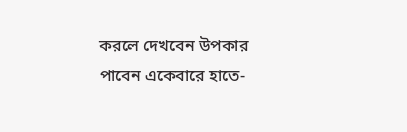করলে দেখবেন উপকার পাবেন একেবারে হাতে-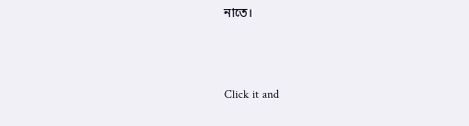নাতে।



Click it and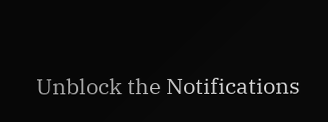Unblock the Notifications